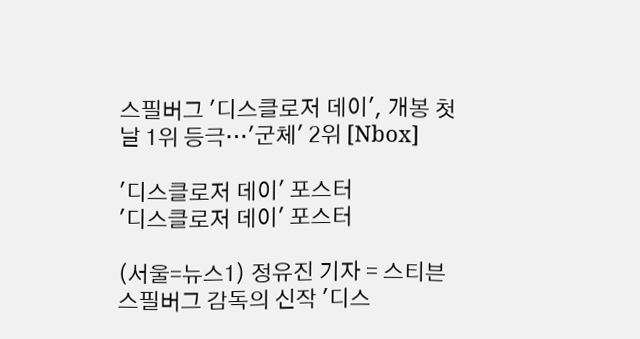스필버그 '디스클로저 데이', 개봉 첫날 1위 등극…'군체' 2위 [Nbox]

'디스클로저 데이' 포스터
'디스클로저 데이' 포스터

(서울=뉴스1) 정유진 기자 = 스티븐 스필버그 감독의 신작 '디스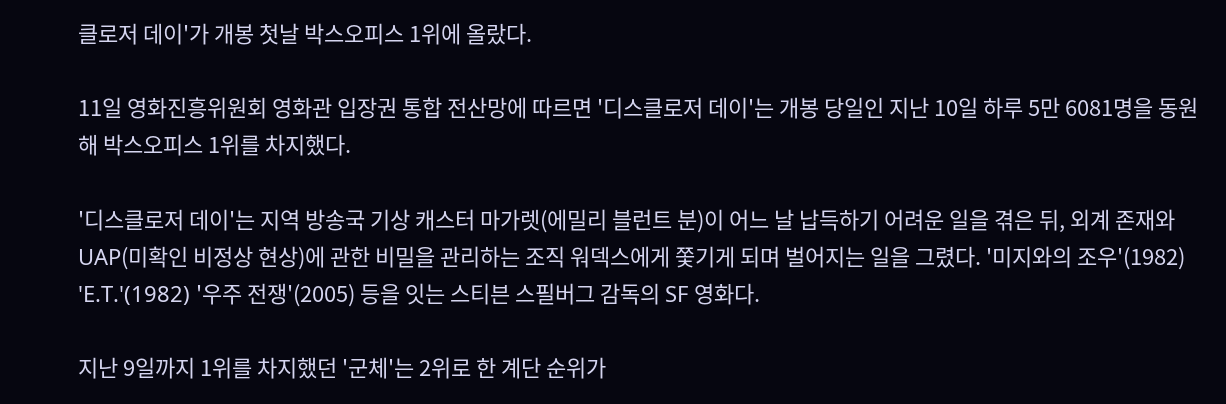클로저 데이'가 개봉 첫날 박스오피스 1위에 올랐다.

11일 영화진흥위원회 영화관 입장권 통합 전산망에 따르면 '디스클로저 데이'는 개봉 당일인 지난 10일 하루 5만 6081명을 동원해 박스오피스 1위를 차지했다.

'디스클로저 데이'는 지역 방송국 기상 캐스터 마가렛(에밀리 블런트 분)이 어느 날 납득하기 어려운 일을 겪은 뒤, 외계 존재와 UAP(미확인 비정상 현상)에 관한 비밀을 관리하는 조직 워덱스에게 쫓기게 되며 벌어지는 일을 그렸다. '미지와의 조우'(1982) 'E.T.'(1982) '우주 전쟁'(2005) 등을 잇는 스티븐 스필버그 감독의 SF 영화다.

지난 9일까지 1위를 차지했던 '군체'는 2위로 한 계단 순위가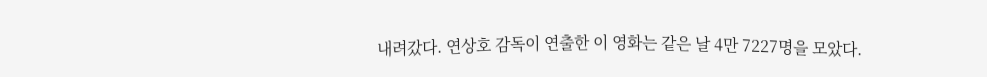내려갔다. 연상호 감독이 연출한 이 영화는 같은 날 4만 7227명을 모았다.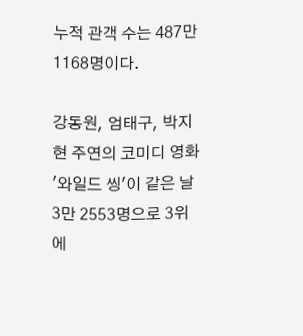누적 관객 수는 487만 1168명이다.

강동원, 엄태구, 박지현 주연의 코미디 영화 '와일드 씽'이 같은 날 3만 2553명으로 3위에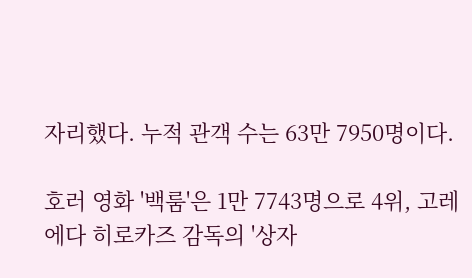자리했다. 누적 관객 수는 63만 7950명이다.

호러 영화 '백룸'은 1만 7743명으로 4위, 고레에다 히로카즈 감독의 '상자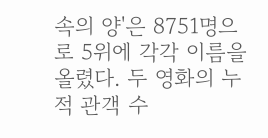속의 양'은 8751명으로 5위에 각각 이름을 올렸다. 두 영화의 누적 관객 수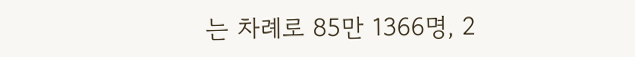는 차례로 85만 1366명, 2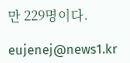만 229명이다.

eujenej@news1.kr